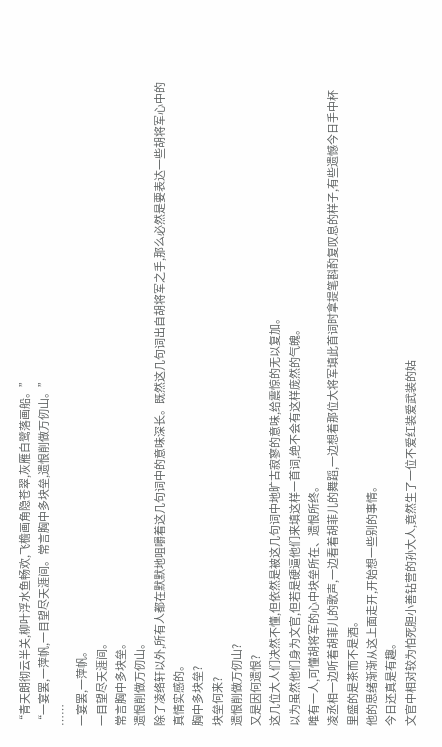“青天朗彻云半关,柳叶浮水鱼畅欢,飞檐画角隐苍翠,灰雁白鹭落画船。”
“一宴罢,一萍帆,一目望尽天涯间。常言胸中多块垒,遗恨削做万仞山。”
……
一宴罢,一萍帆。
一目望尽天涯间。
常言胸中多块垒。
遗恨削做万仞山。
除了凌络轩以外,所有人都在默默地咀嚼着这几句词中的意味深长。既然这几句词出自胡将军之手,那么必然是要表达一些胡将军心中的真情实感的。
胸中多块垒?
块垒何来?
遗恨削做万仞山?
又是因何遗恨?
这几位大人们决然不懂,但依然是被这几句词中地旷古寂寥的意味,给震惊的无以复加。
以为虽然他们身为文官,但若是硬逼他们来填这样一首词,绝不会有这样庞然的气魄。
唯有一人,可懂胡将军的心中块垒所在、遗恨所终。
凌丞相一边听着胡菲儿的歌声,一边看着胡菲儿的舞蹈,一边想着那位大将军填此首词时拿提笔斟酌复叹息的样子,有些遗憾今日手中杯里盛的是茶而不是酒。
他的思绪渐渐从这上面走开,开始想一些别的事情。
今日还真是有趣。
文官中相对较为怕死胆小善钻营的孙大人,竟然生了一位不爱红装爱武装的姑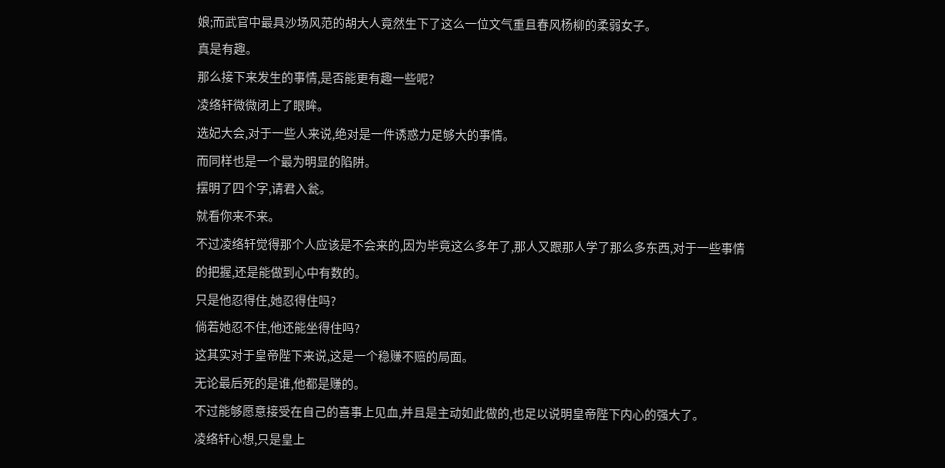娘;而武官中最具沙场风范的胡大人竟然生下了这么一位文气重且春风杨柳的柔弱女子。
真是有趣。
那么接下来发生的事情,是否能更有趣一些呢?
凌络轩微微闭上了眼眸。
选妃大会,对于一些人来说,绝对是一件诱惑力足够大的事情。
而同样也是一个最为明显的陷阱。
摆明了四个字,请君入瓮。
就看你来不来。
不过凌络轩觉得那个人应该是不会来的,因为毕竟这么多年了,那人又跟那人学了那么多东西,对于一些事情的把握,还是能做到心中有数的。
只是他忍得住,她忍得住吗?
倘若她忍不住,他还能坐得住吗?
这其实对于皇帝陛下来说,这是一个稳赚不赔的局面。
无论最后死的是谁,他都是赚的。
不过能够愿意接受在自己的喜事上见血,并且是主动如此做的,也足以说明皇帝陛下内心的强大了。
凌络轩心想,只是皇上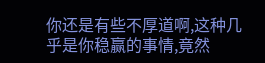你还是有些不厚道啊,这种几乎是你稳赢的事情,竟然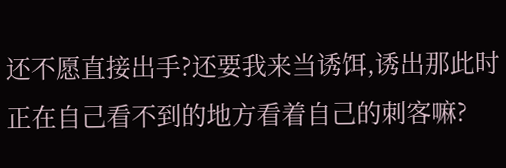还不愿直接出手?还要我来当诱饵,诱出那此时正在自己看不到的地方看着自己的刺客嘛?